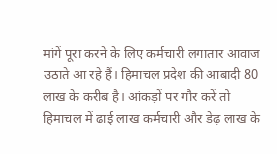मांगें पूरा करने के लिए कर्मचारी लगातार आवाज उठाते आ रहे हैं। हिमाचल प्रदेश की आबादी 80 लाख के करीब है। आंकड़ों पर गौर करें तो हिमाचल में ढाई लाख कर्मचारी और डेढ़ लाख के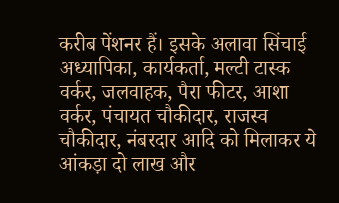करीब पेंशनर हैं। इसके अलावा सिंचाई अध्यापिका, कार्यकर्ता, मल्टी टास्क वर्कर, जलवाहक, पैरा फीटर, आशा वर्कर, पंचायत चौकीदार, राजस्व चौकीदार, नंबरदार आदि को मिलाकर ये आंकड़ा दो लाख और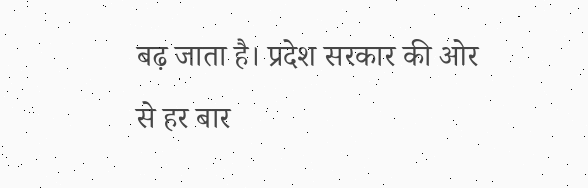बढ़ जाता है। प्रदेश सरकार की ओर से हर बार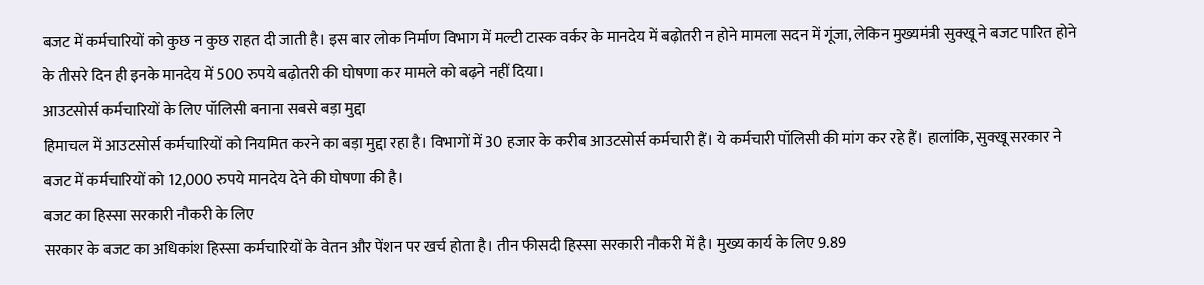बजट में कर्मचारियों को कुछ न कुछ राहत दी जाती है। इस बार लोक निर्माण विभाग में मल्टी टास्क वर्कर के मानदेय में बढ़ोतरी न होने मामला सदन में गूंजा, लेकिन मुख्यमंत्री सुक्खू ने बजट पारित होने के तीसरे दिन ही इनके मानदेय में 500 रुपये बढ़ोतरी की घोषणा कर मामले को बढ़ने नहीं दिया।
आउटसोर्स कर्मचारियों के लिए पॉलिसी बनाना सबसे बड़ा मुद्दा
हिमाचल में आउटसोर्स कर्मचारियों को नियमित करने का बड़ा मुद्दा रहा है। विभागों में 30 हजार के करीब आउटसोर्स कर्मचारी हैं। ये कर्मचारी पॉलिसी की मांग कर रहे हैं। हालांकि, सुक्खू सरकार ने बजट में कर्मचारियों को 12,000 रुपये मानदेय देने की घोषणा की है।
बजट का हिस्सा सरकारी नौकरी के लिए
सरकार के बजट का अधिकांश हिस्सा कर्मचारियों के वेतन और पेंशन पर खर्च होता है। तीन फीसदी हिस्सा सरकारी नौकरी में है। मुख्य कार्य के लिए 9.89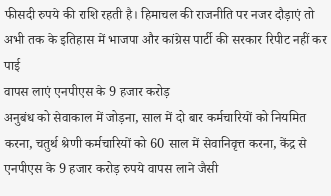फीसदी रुपये की राशि रहती है। हिमाचल की राजनीति पर नजर दौड़ाएं तो अभी तक के इतिहास में भाजपा और कांग्रेस पार्टी की सरकार रिपीट नहीं कर पाई
वापस लाएं एनपीएस के 9 हजार करोड़
अनुबंध को सेवाकाल में जोड़ना, साल में दो बार कर्मचारियों को नियमित करना, चतुर्थ श्रेणी कर्मचारियों को 60 साल में सेवानिवृत्त करना, केंद्र से एनपीएस के 9 हजार करोड़ रुपये वापस लाने जैसी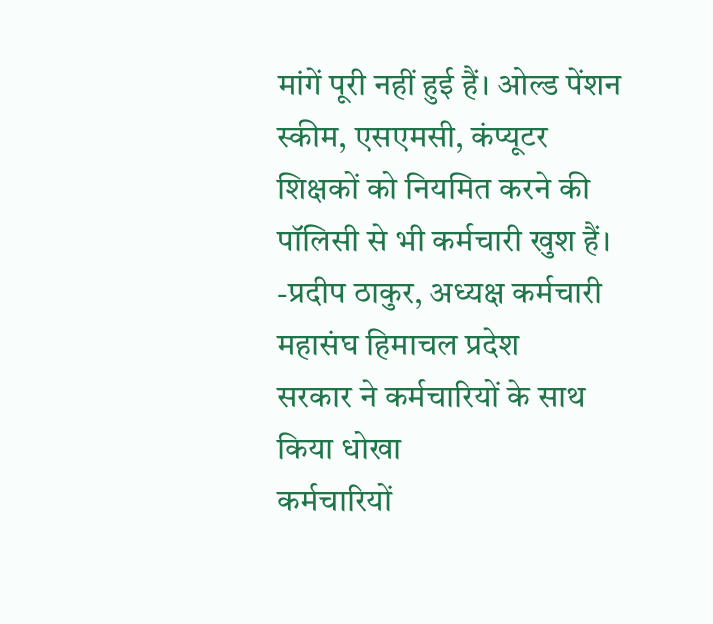मांगें पूरी नहीं हुई हैं। ओल्ड पेंशन स्कीम, एसएमसी, कंप्यूटर शिक्षकों को नियमित करने की पॉलिसी से भी कर्मचारी खुश हैं। -प्रदीप ठाकुर, अध्यक्ष कर्मचारी महासंघ हिमाचल प्रदेश
सरकार ने कर्मचारियों के साथ किया धोखा
कर्मचारियों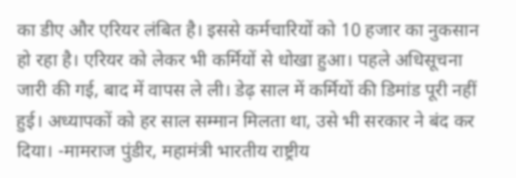का डीए और एरियर लंबित है। इससे कर्मचारियों को 10 हजार का नुकसान हो रहा है। एरियर को लेकर भी कर्मियों से धोखा हुआ। पहले अधिसूचना जारी की गई, बाद में वापस ले ली। डेढ़ साल में कर्मियों की डिमांड पूरी नहीं हुई। अध्यापकों को हर साल सम्मान मिलता था, उसे भी सरकार ने बंद कर दिया। -मामराज पुंडीर, महामंत्री भारतीय राष्ट्रीय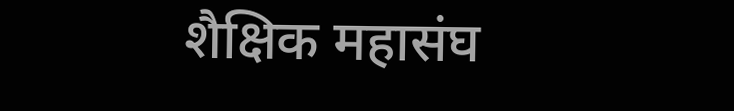शैक्षिक महासंघ